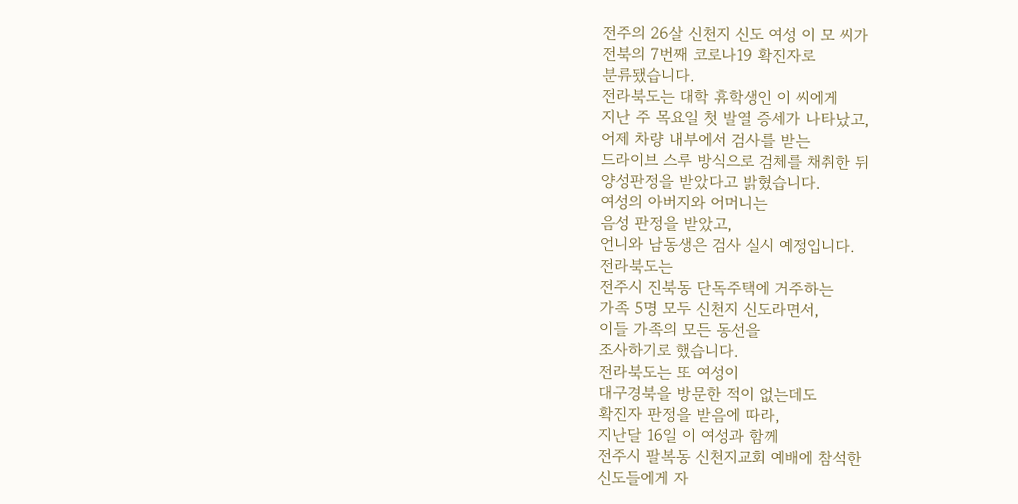전주의 26살 신천지 신도 여성 이 모 씨가
전북의 7번째 코로나19 확진자로
분류됐습니다.
전라북도는 대학 휴학생인 이 씨에게
지난 주 목요일 첫 발열 증세가 나타났고,
어제 차량 내부에서 검사를 받는
드라이브 스루 방식으로 검체를 채취한 뒤
양성판정을 받았다고 밝혔습니다.
여성의 아버지와 어머니는
음성 판정을 받았고,
언니와 남동생은 검사 실시 예정입니다.
전라북도는
전주시 진북동 단독주택에 거주하는
가족 5명 모두 신천지 신도라면서,
이들 가족의 모든 동선을
조사하기로 했습니다.
전라북도는 또 여성이
대구경북을 방문한 적이 없는데도
확진자 판정을 받음에 따라,
지난달 16일 이 여성과 함께
전주시 팔복동 신천지교회 예배에 참석한
신도들에게 자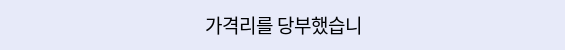가격리를 당부했습니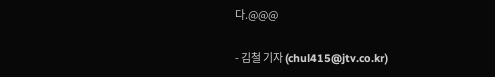다.@@@

- 김철 기자 (chul415@jtv.co.kr)